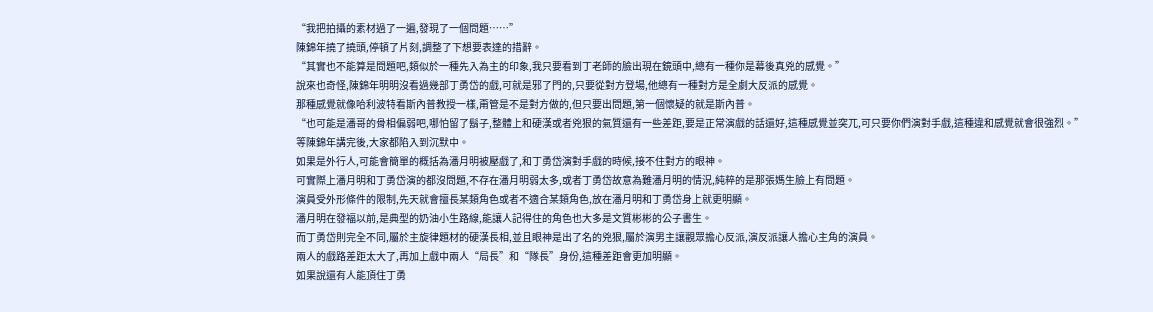“我把拍攝的素材過了一遍,發現了一個問題……”
陳錦年撓了撓頭,停頓了片刻,調整了下想要表達的措辭。
“其實也不能算是問題吧,類似於一種先入為主的印象,我只要看到丁老師的臉出現在鏡頭中,總有一種你是幕後真兇的感覺。”
說來也奇怪,陳錦年明明沒看過幾部丁勇岱的戲,可就是邪了門的,只要從對方登場,他總有一種對方是全劇大反派的感覺。
那種感覺就像哈利波特看斯內普教授一樣,甭管是不是對方做的,但只要出問題,第一個懷疑的就是斯內普。
“也可能是潘哥的骨相偏弱吧,哪怕留了鬍子,整體上和硬漢或者兇狠的氣質還有一些差距,要是正常演戲的話還好,這種感覺並突兀,可只要你們演對手戲,這種違和感覺就會很強烈。”
等陳錦年講完後,大家都陷入到沉默中。
如果是外行人,可能會簡單的概括為潘月明被壓戲了,和丁勇岱演對手戲的時候,接不住對方的眼神。
可實際上潘月明和丁勇岱演的都沒問題,不存在潘月明弱太多,或者丁勇岱故意為難潘月明的情況,純粹的是那張媽生臉上有問題。
演員受外形條件的限制,先天就會擅長某類角色或者不適合某類角色,放在潘月明和丁勇岱身上就更明顯。
潘月明在發福以前,是典型的奶油小生路線,能讓人記得住的角色也大多是文質彬彬的公子書生。
而丁勇岱則完全不同,屬於主旋律題材的硬漢長相,並且眼神是出了名的兇狠,屬於演男主讓觀眾擔心反派,演反派讓人擔心主角的演員。
兩人的戲路差距太大了,再加上戲中兩人“局長”和“隊長”身份,這種差距會更加明顯。
如果說還有人能頂住丁勇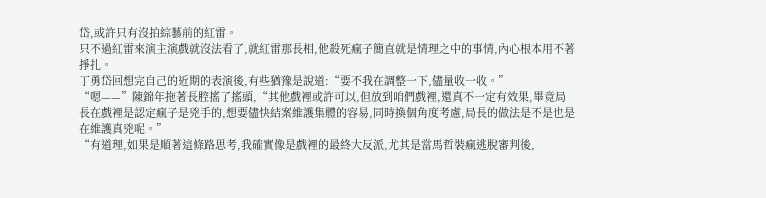岱,或許只有沒拍綜藝前的紅雷。
只不過紅雷來演主演戲就沒法看了,就紅雷那長相,他殺死瘋子簡直就是情理之中的事情,內心根本用不著掙扎。
丁勇岱回想完自己的近期的表演後,有些猶豫是說道:“要不我在調整一下,儘量收一收。”
“嗯——”陳錦年拖著長腔搖了搖頭,“其他戲裡或許可以,但放到咱們戲裡,還真不一定有效果,畢竟局長在戲裡是認定瘋子是兇手的,想要儘快結案維護集體的容易,同時換個角度考慮,局長的做法是不是也是在維護真兇呢。”
“有道理,如果是順著這條路思考,我確實像是戲裡的最終大反派,尤其是當馬哲裝瘋逃脫審判後,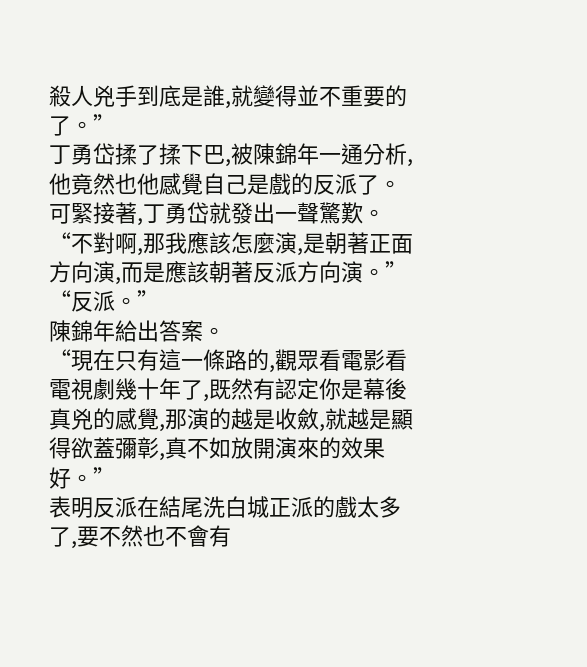殺人兇手到底是誰,就變得並不重要的了。”
丁勇岱揉了揉下巴,被陳錦年一通分析,他竟然也他感覺自己是戲的反派了。
可緊接著,丁勇岱就發出一聲驚歎。
“不對啊,那我應該怎麼演,是朝著正面方向演,而是應該朝著反派方向演。”
“反派。”
陳錦年給出答案。
“現在只有這一條路的,觀眾看電影看電視劇幾十年了,既然有認定你是幕後真兇的感覺,那演的越是收斂,就越是顯得欲蓋彌彰,真不如放開演來的效果好。”
表明反派在結尾洗白城正派的戲太多了,要不然也不會有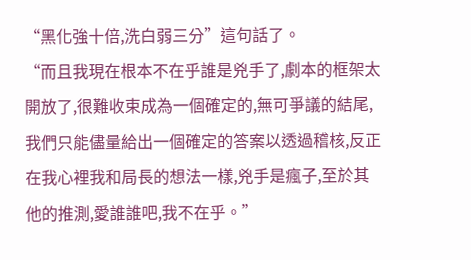“黑化強十倍,洗白弱三分”這句話了。
“而且我現在根本不在乎誰是兇手了,劇本的框架太開放了,很難收束成為一個確定的,無可爭議的結尾,我們只能儘量給出一個確定的答案以透過稽核,反正在我心裡我和局長的想法一樣,兇手是瘋子,至於其他的推測,愛誰誰吧,我不在乎。”